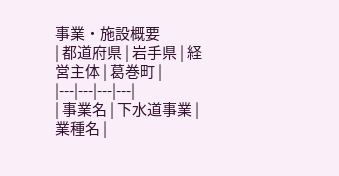事業・施設概要
| 都道府県 | 岩手県 | 経営主体 | 葛巻町 |
|---|---|---|---|
| 事業名 | 下水道事業 | 業種名 |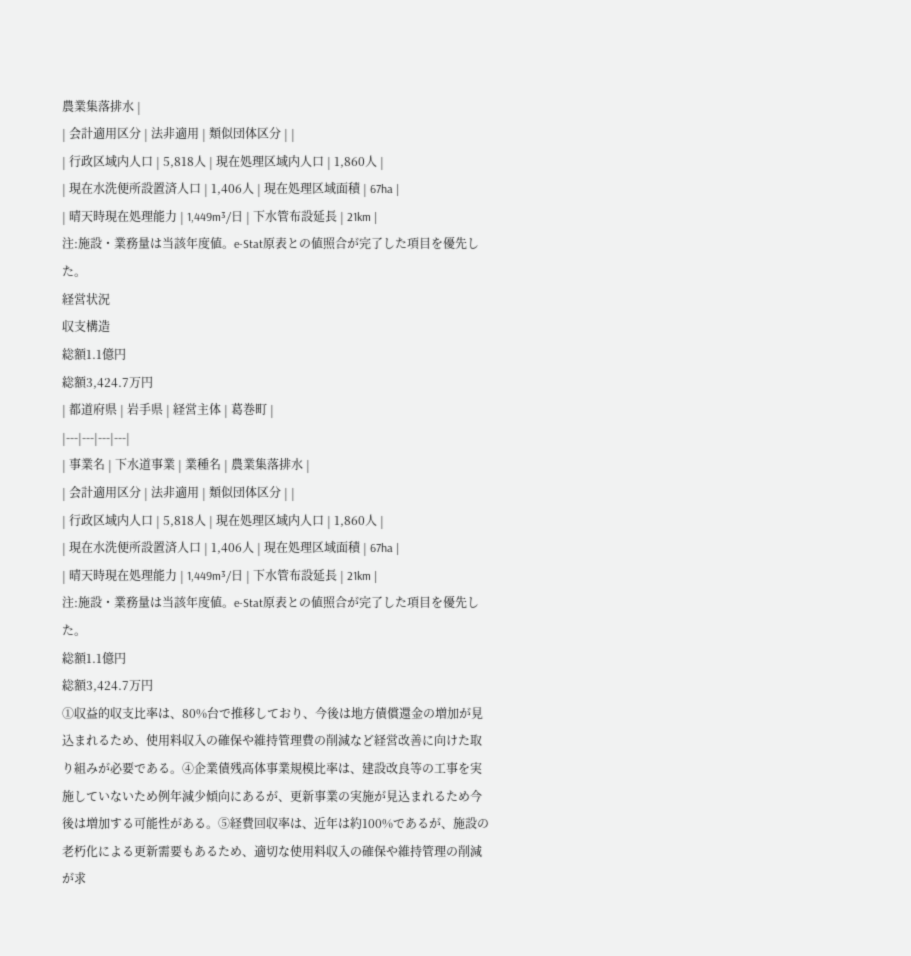農業集落排水 |
| 会計適用区分 | 法非適用 | 類似団体区分 | |
| 行政区域内人口 | 5,818人 | 現在処理区域内人口 | 1,860人 |
| 現在水洗便所設置済人口 | 1,406人 | 現在処理区域面積 | 67ha |
| 晴天時現在処理能力 | 1,449m³/日 | 下水管布設延長 | 21km |
注:施設・業務量は当該年度値。e-Stat原表との値照合が完了した項目を優先した。
経営状況
収支構造
総額1.1億円
総額3,424.7万円
| 都道府県 | 岩手県 | 経営主体 | 葛巻町 |
|---|---|---|---|
| 事業名 | 下水道事業 | 業種名 | 農業集落排水 |
| 会計適用区分 | 法非適用 | 類似団体区分 | |
| 行政区域内人口 | 5,818人 | 現在処理区域内人口 | 1,860人 |
| 現在水洗便所設置済人口 | 1,406人 | 現在処理区域面積 | 67ha |
| 晴天時現在処理能力 | 1,449m³/日 | 下水管布設延長 | 21km |
注:施設・業務量は当該年度値。e-Stat原表との値照合が完了した項目を優先した。
総額1.1億円
総額3,424.7万円
➀収益的収支比率は、80%台で推移しており、今後は地方債償還金の増加が見込まれるため、使用料収入の確保や維持管理費の削減など経営改善に向けた取り組みが必要である。④企業債残高体事業規模比率は、建設改良等の工事を実施していないため例年減少傾向にあるが、更新事業の実施が見込まれるため今後は増加する可能性がある。⑤経費回収率は、近年は約100%であるが、施設の老朽化による更新需要もあるため、適切な使用料収入の確保や維持管理の削減が求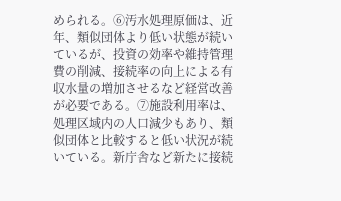められる。⑥汚水処理原価は、近年、類似団体より低い状態が続いているが、投資の効率や維持管理費の削減、接続率の向上による有収水量の増加させるなど経営改善が必要である。⑦施設利用率は、処理区域内の人口減少もあり、類似団体と比較すると低い状況が続いている。新庁舎など新たに接続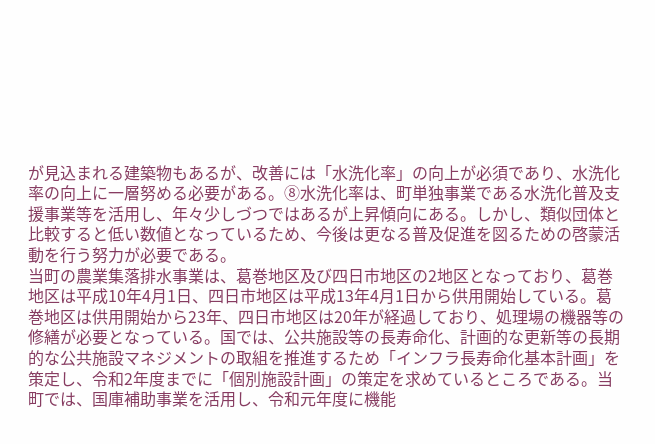が見込まれる建築物もあるが、改善には「水洗化率」の向上が必須であり、水洗化率の向上に一層努める必要がある。⑧水洗化率は、町単独事業である水洗化普及支援事業等を活用し、年々少しづつではあるが上昇傾向にある。しかし、類似団体と比較すると低い数値となっているため、今後は更なる普及促進を図るための啓蒙活動を行う努力が必要である。
当町の農業集落排水事業は、葛巻地区及び四日市地区の2地区となっており、葛巻地区は平成10年4月1日、四日市地区は平成13年4月1日から供用開始している。葛巻地区は供用開始から23年、四日市地区は20年が経過しており、処理場の機器等の修繕が必要となっている。国では、公共施設等の長寿命化、計画的な更新等の長期的な公共施設マネジメントの取組を推進するため「インフラ長寿命化基本計画」を策定し、令和2年度までに「個別施設計画」の策定を求めているところである。当町では、国庫補助事業を活用し、令和元年度に機能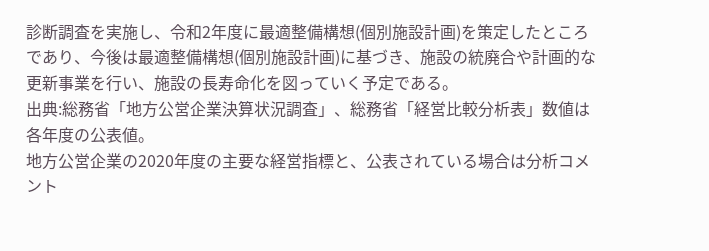診断調査を実施し、令和2年度に最適整備構想(個別施設計画)を策定したところであり、今後は最適整備構想(個別施設計画)に基づき、施設の統廃合や計画的な更新事業を行い、施設の長寿命化を図っていく予定である。
出典:総務省「地方公営企業決算状況調査」、総務省「経営比較分析表」数値は各年度の公表値。
地方公営企業の2020年度の主要な経営指標と、公表されている場合は分析コメント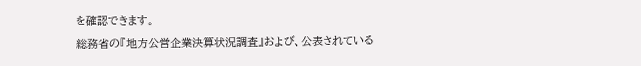を確認できます。
総務省の『地方公営企業決算状況調査』および、公表されている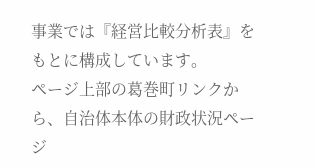事業では『経営比較分析表』をもとに構成しています。
ページ上部の葛巻町リンクから、自治体本体の財政状況ページ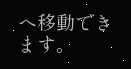へ移動できます。